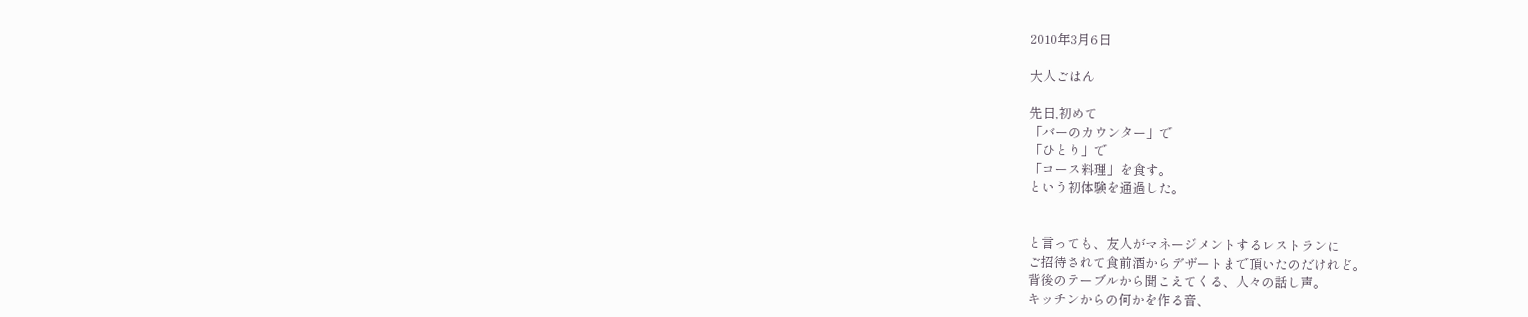2010年3月6日

大人ごはん

先日,初めて
「バーのカウンター」で
「ひとり」で
「コース料理」を食す。
という初体験を通過した。


と言っても、友人がマネージメントするレストランに
ご招待されて食前酒からデザートまで頂いたのだけれど。
背後のテーブルから聞こえてくる、人々の話し声。
キッチンからの何かを作る音、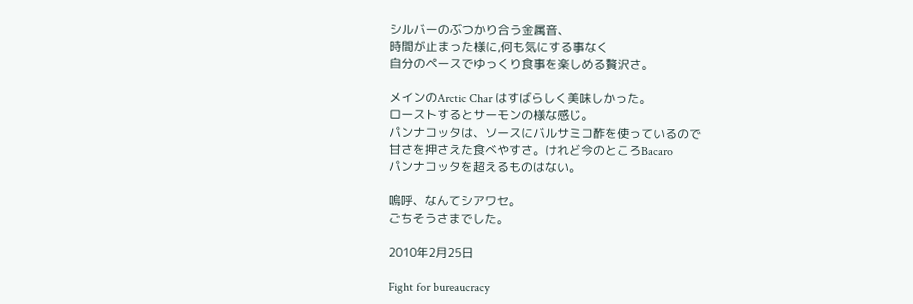シルバーのぶつかり合う金属音、
時間が止まった様に,何も気にする事なく
自分のペースでゆっくり食事を楽しめる贅沢さ。

メインのArctic Char はすばらしく美味しかった。
ローストするとサーモンの様な感じ。
パンナコッタは、ソースにバルサミコ酢を使っているので
甘さを押さえた食べやすさ。けれど今のところBacaro
パンナコッタを超えるものはない。

嗚呼、なんてシアワセ。
ごちそうさまでした。

2010年2月25日

Fight for bureaucracy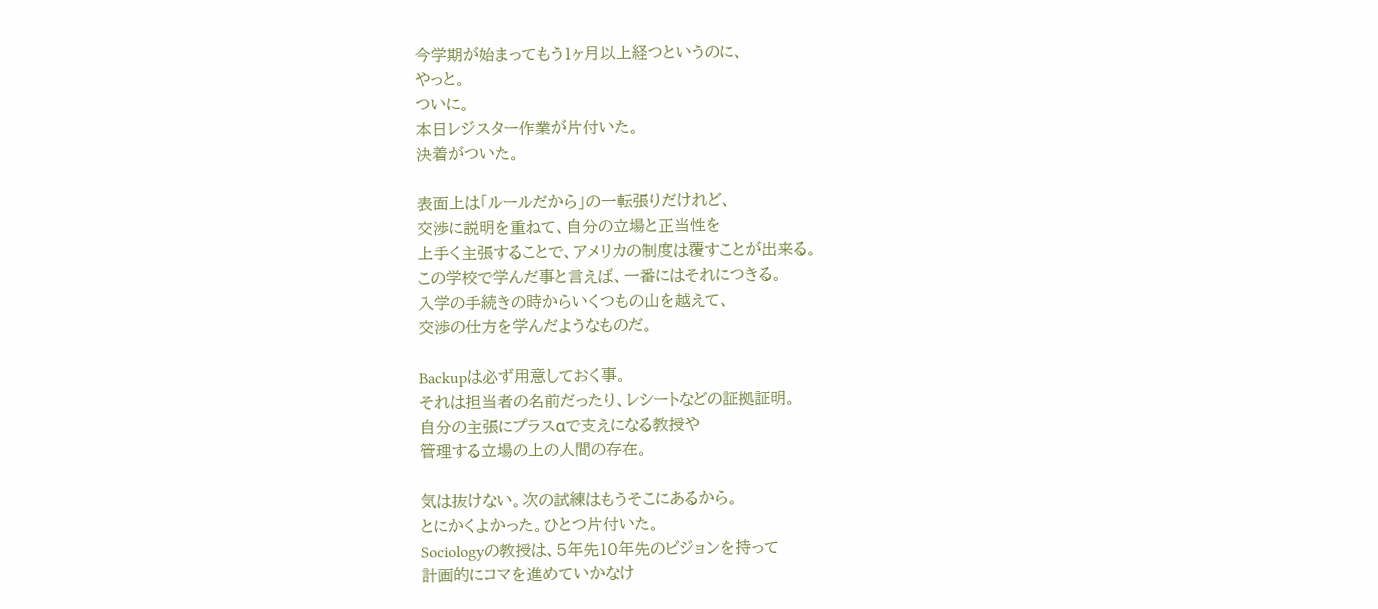今学期が始まってもう1ヶ月以上経つというのに、
やっと。
ついに。
本日レジスター作業が片付いた。
決着がついた。

表面上は「ルールだから」の一転張りだけれど、
交渉に説明を重ねて、自分の立場と正当性を
上手く主張することで、アメリカの制度は覆すことが出来る。
この学校で学んだ事と言えば、一番にはそれにつきる。
入学の手続きの時からいくつもの山を越えて、
交渉の仕方を学んだようなものだ。

Backupは必ず用意しておく事。
それは担当者の名前だったり、レシートなどの証拠証明。
自分の主張にプラスαで支えになる教授や
管理する立場の上の人間の存在。

気は抜けない。次の試練はもうそこにあるから。
とにかくよかった。ひとつ片付いた。
Sociologyの教授は、5年先10年先のビジョンを持って
計画的にコマを進めていかなけ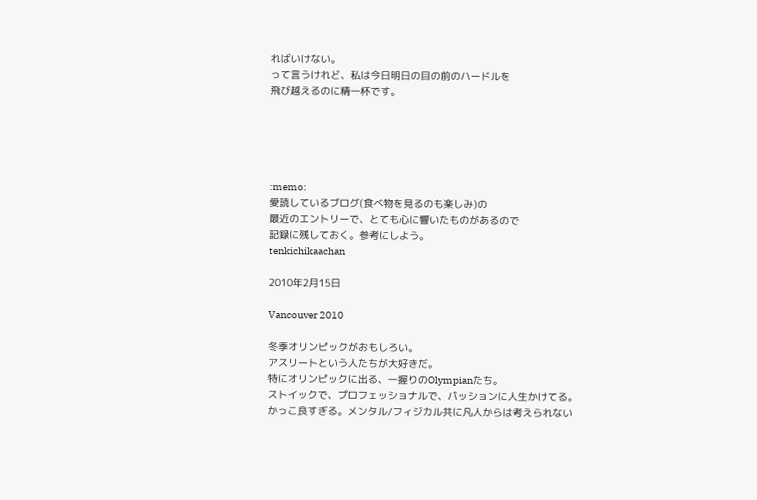ればいけない。
って言うけれど、私は今日明日の目の前のハードルを
飛び越えるのに精一杯です。





:memo:
愛読しているブログ(食べ物を見るのも楽しみ)の
最近のエントリーで、とても心に響いたものがあるので
記録に残しておく。参考にしよう。
tenkichikaachan

2010年2月15日

Vancouver 2010

冬季オリンピックがおもしろい。
アスリートという人たちが大好きだ。
特にオリンピックに出る、一握りのOlympianたち。
ストイックで、プロフェッショナルで、パッションに人生かけてる。
かっこ良すぎる。メンタル/フィジカル共に凡人からは考えられない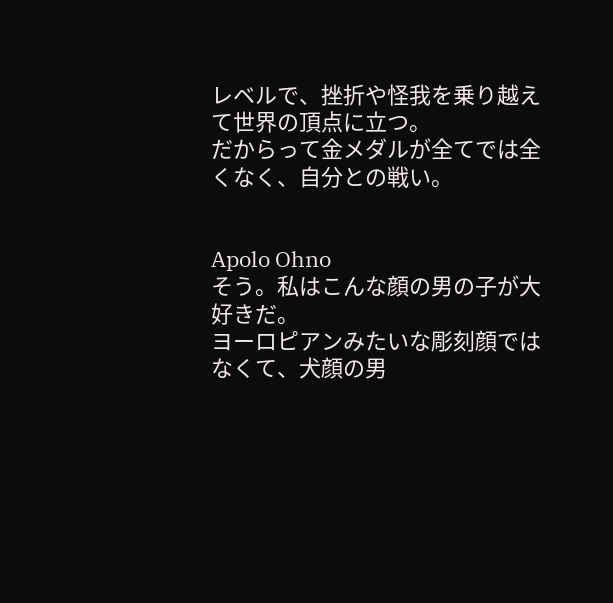レベルで、挫折や怪我を乗り越えて世界の頂点に立つ。
だからって金メダルが全てでは全くなく、自分との戦い。


Apolo Ohno
そう。私はこんな顔の男の子が大好きだ。
ヨーロピアンみたいな彫刻顔ではなくて、犬顔の男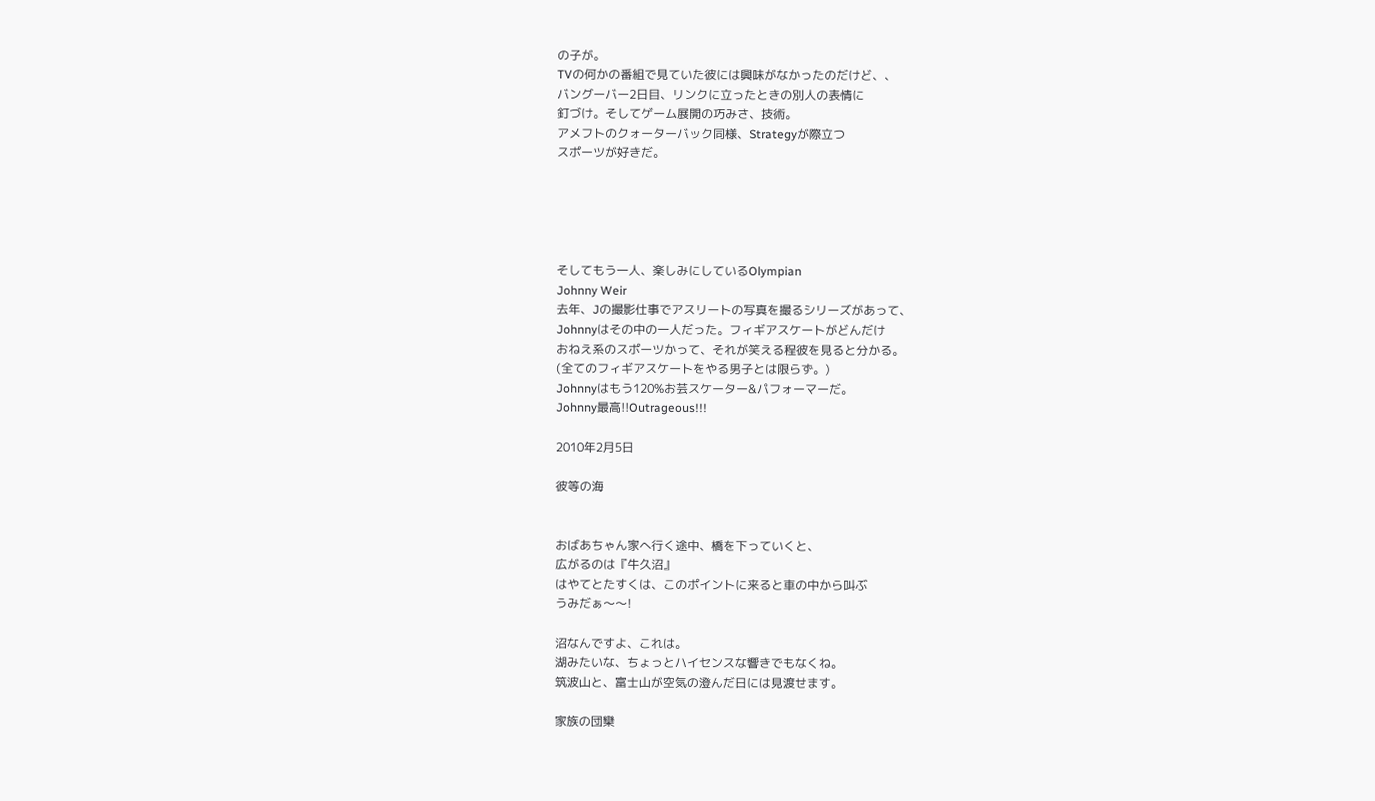の子が。
TVの何かの番組で見ていた彼には興味がなかったのだけど、、
バングーバー2日目、リンクに立ったときの別人の表情に
釘づけ。そしてゲーム展開の巧みさ、技術。
アメフトのクォーターバック同様、Strategyが際立つ
スポーツが好きだ。





そしてもう一人、楽しみにしているOlympian
Johnny Weir
去年、Jの撮影仕事でアスリートの写真を撮るシリーズがあって、
Johnnyはその中の一人だった。フィギアスケートがどんだけ
おねえ系のスポーツかって、それが笑える程彼を見ると分かる。
(全てのフィギアスケートをやる男子とは限らず。)
Johnnyはもう120%お芸スケーター&パフォーマーだ。
Johnny最高!!Outrageous!!!

2010年2月5日

彼等の海


おばあちゃん家へ行く途中、橋を下っていくと、
広がるのは『牛久沼』
はやてとたすくは、このポイントに来ると車の中から叫ぶ
うみだぁ〜〜!

沼なんですよ、これは。
湖みたいな、ちょっとハイセンスな響きでもなくね。
筑波山と、富士山が空気の澄んだ日には見渡せます。

家族の団欒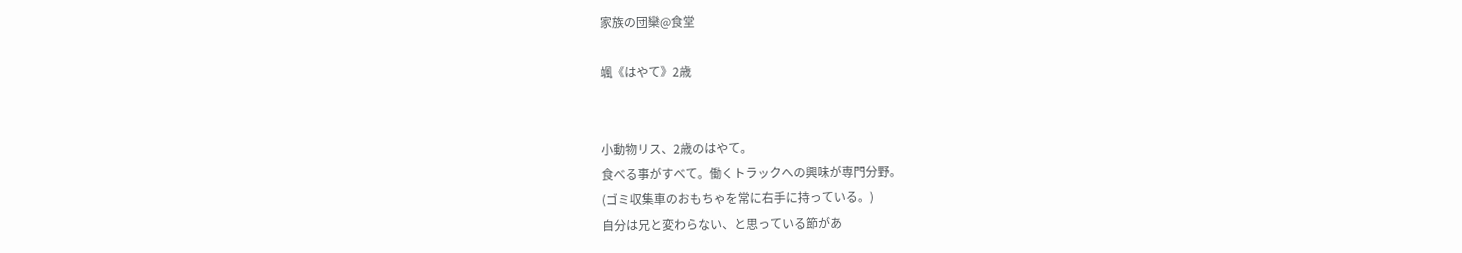家族の団欒@食堂

颯《はやて》2歳


小動物リス、2歳のはやて。
食べる事がすべて。働くトラックへの興味が専門分野。
(ゴミ収集車のおもちゃを常に右手に持っている。)
自分は兄と変わらない、と思っている節があ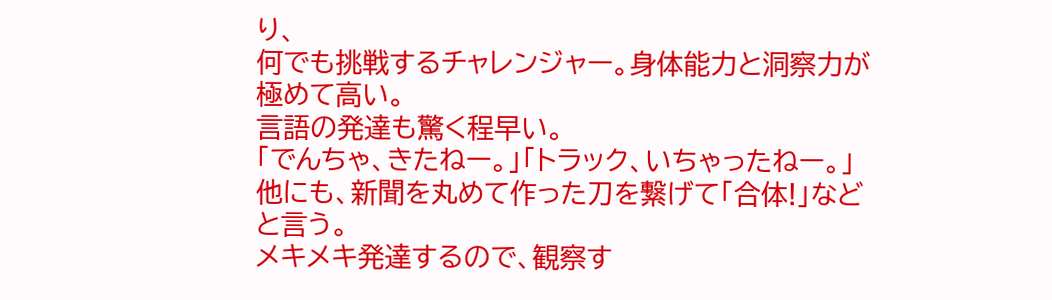り、
何でも挑戦するチャレンジャー。身体能力と洞察力が極めて高い。
言語の発達も驚く程早い。
「でんちゃ、きたねー。」「トラック、いちゃったねー。」
他にも、新聞を丸めて作った刀を繋げて「合体!」などと言う。
メキメキ発達するので、観察す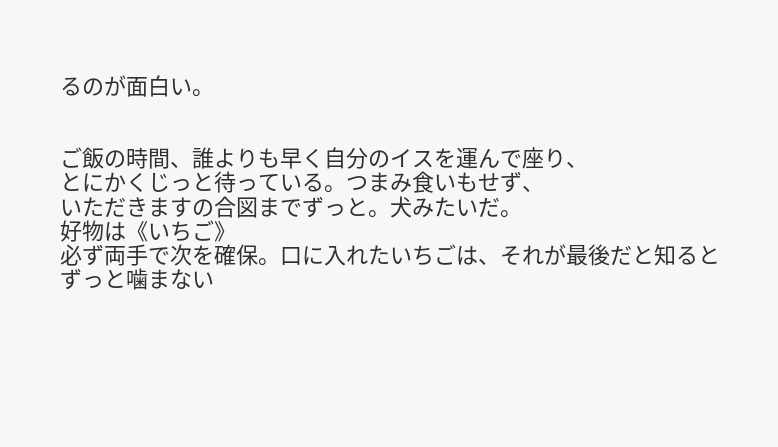るのが面白い。


ご飯の時間、誰よりも早く自分のイスを運んで座り、
とにかくじっと待っている。つまみ食いもせず、
いただきますの合図までずっと。犬みたいだ。
好物は《いちご》
必ず両手で次を確保。口に入れたいちごは、それが最後だと知ると
ずっと噛まない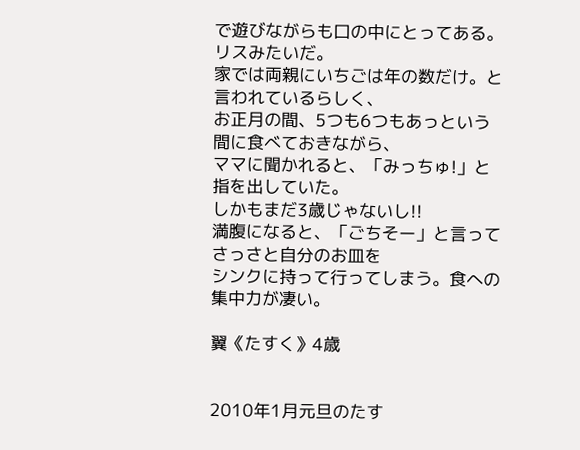で遊びながらも口の中にとってある。
リスみたいだ。
家では両親にいちごは年の数だけ。と言われているらしく、
お正月の間、5つも6つもあっという間に食べておきながら、
ママに聞かれると、「みっちゅ!」と指を出していた。
しかもまだ3歳じゃないし!!
満腹になると、「ごちそー」と言ってさっさと自分のお皿を
シンクに持って行ってしまう。食への集中力が凄い。

翼《たすく》4歳


2010年1月元旦のたす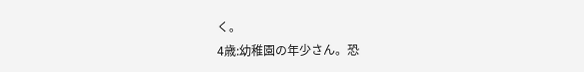く。
4歳:幼稚園の年少さん。恐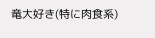竜大好き(特に肉食系)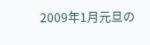2009年1月元旦の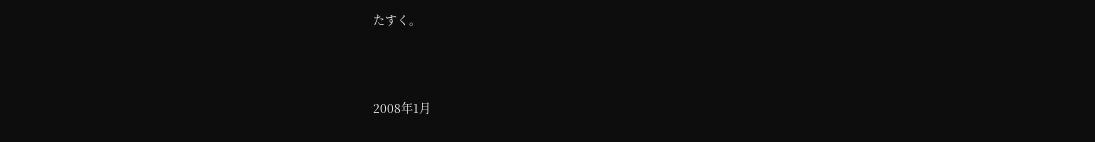たすく。



2008年1月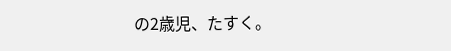の2歳児、たすく。